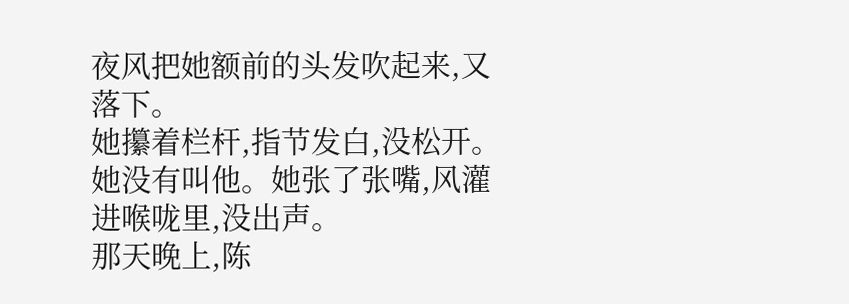夜风把她额前的头发吹起来,又落下。
她攥着栏杆,指节发白,没松开。
她没有叫他。她张了张嘴,风灌进喉咙里,没出声。
那天晚上,陈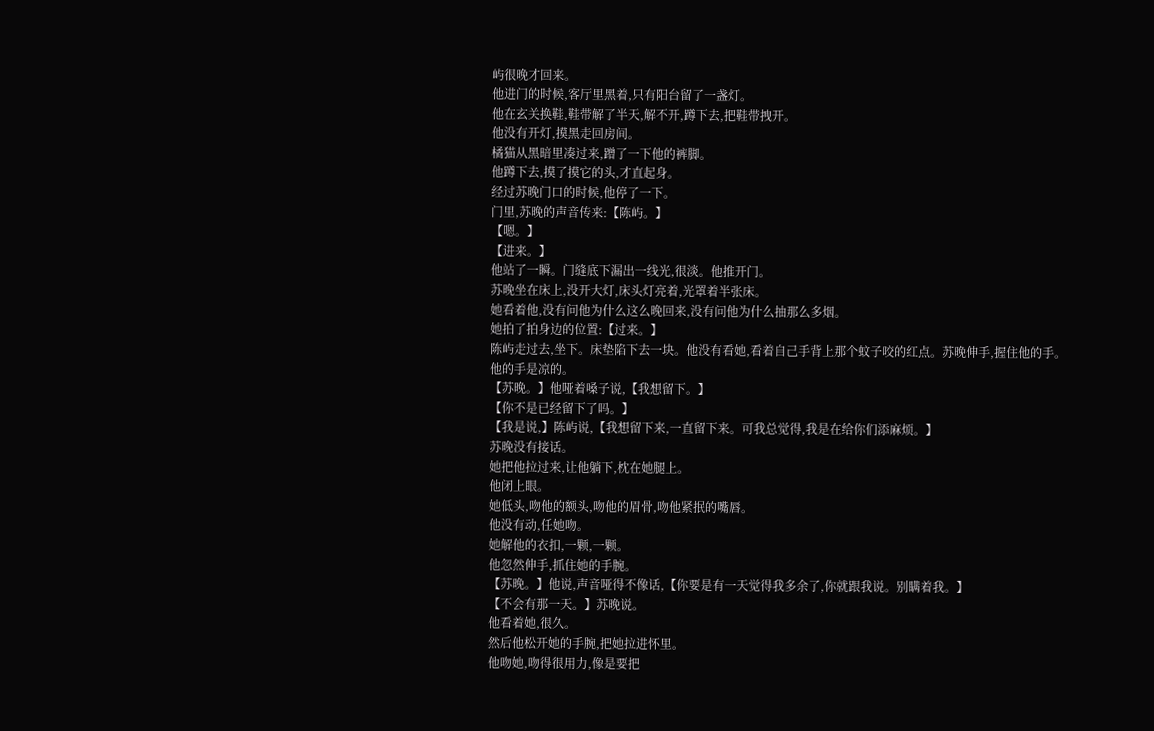屿很晚才回来。
他进门的时候,客厅里黑着,只有阳台留了一盏灯。
他在玄关换鞋,鞋带解了半天,解不开,蹲下去,把鞋带拽开。
他没有开灯,摸黑走回房间。
橘猫从黑暗里凑过来,蹭了一下他的裤脚。
他蹲下去,摸了摸它的头,才直起身。
经过苏晚门口的时候,他停了一下。
门里,苏晚的声音传来:【陈屿。】
【嗯。】
【进来。】
他站了一瞬。门缝底下漏出一线光,很淡。他推开门。
苏晚坐在床上,没开大灯,床头灯亮着,光罩着半张床。
她看着他,没有问他为什么这么晚回来,没有问他为什么抽那么多烟。
她拍了拍身边的位置:【过来。】
陈屿走过去,坐下。床垫陷下去一块。他没有看她,看着自己手背上那个蚊子咬的红点。苏晚伸手,握住他的手。他的手是凉的。
【苏晚。】他哑着嗓子说,【我想留下。】
【你不是已经留下了吗。】
【我是说,】陈屿说,【我想留下来,一直留下来。可我总觉得,我是在给你们添麻烦。】
苏晚没有接话。
她把他拉过来,让他躺下,枕在她腿上。
他闭上眼。
她低头,吻他的额头,吻他的眉骨,吻他紧抿的嘴唇。
他没有动,任她吻。
她解他的衣扣,一颗,一颗。
他忽然伸手,抓住她的手腕。
【苏晚。】他说,声音哑得不像话,【你要是有一天觉得我多余了,你就跟我说。别瞒着我。】
【不会有那一天。】苏晚说。
他看着她,很久。
然后他松开她的手腕,把她拉进怀里。
他吻她,吻得很用力,像是要把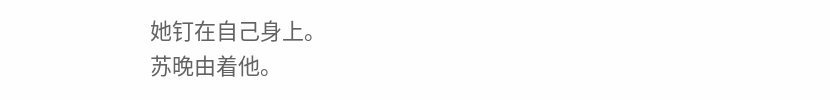她钉在自己身上。
苏晚由着他。